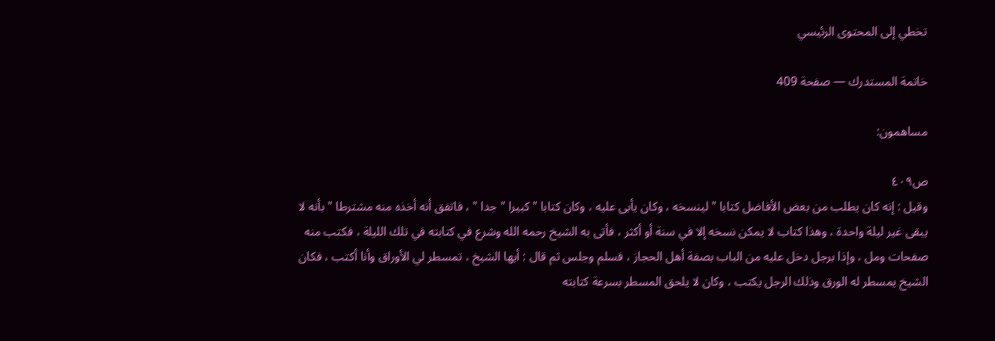تخطي إلى المحتوى الرئيسي

خاتمة المستدرك — صفحة 409

مساهمون:

ص٤٠٩
وقيل : إنه كان يطلب من بعض الأفاضل كتابا " لينسخه ، وكان يأبى عليه ، وكان كتابا " كبيرا " جدا " ، فاتفق أنه أخذه منه مشترطا " بأنه لا يبقى غير ليلة واحدة ، وهذا كتاب لا يمكن نسخه إلا في سنة أو أكثر ، فأتى به الشيخ رحمه الله وشرع في كتابته في تلك الليلة ، فكتب منه صفحات ومل ، وإذا برجل دخل عليه من الباب بصفة أهل الحجاز ، فسلم وجلس ثم قال : أيها الشيخ ، تمسطر لي الأوراق وأنا أكتب ، فكان الشيخ يمسطر له الورق وذلك الرجل يكتب ، وكان لا يلحق المسطر بسرعة كتابته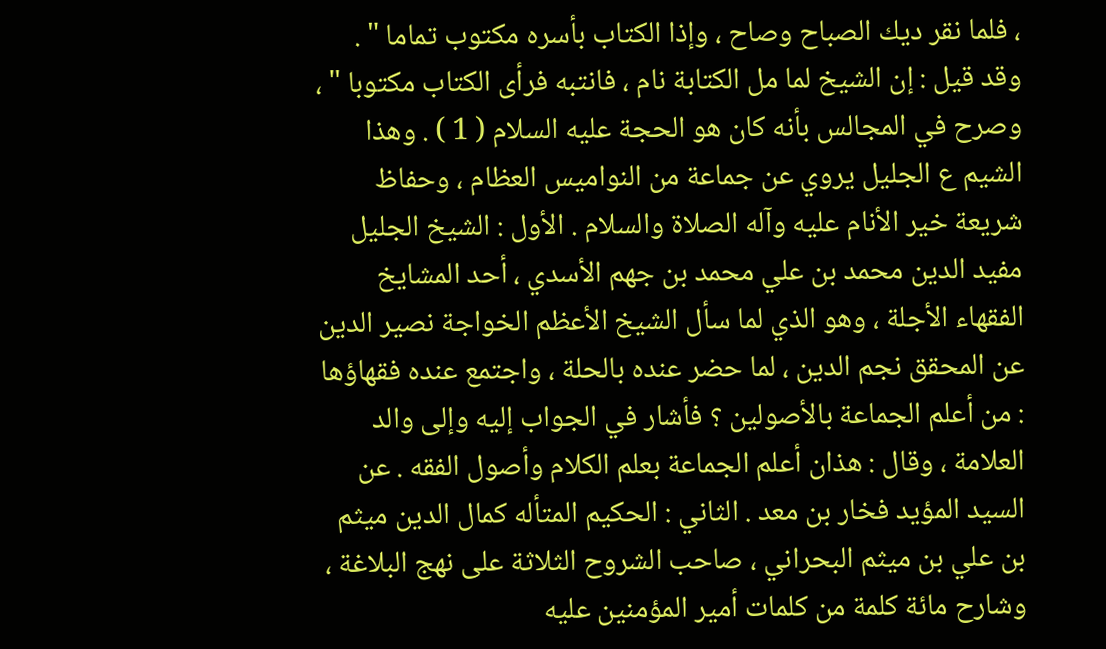، فلما نقر ديك الصباح وصاح ، وإذا الكتاب بأسره مكتوب تماما " . وقد قيل : إن الشيخ لما مل الكتابة نام ، فانتبه فرأى الكتاب مكتوبا " ، وصرح في المجالس بأنه كان هو الحجة عليه السلام ( 1 ) . وهذا الشيم ع الجليل يروي عن جماعة من النواميس العظام ، وحفاظ شريعة خير الأنام عليه وآله الصلاة والسلام . الأول : الشيخ الجليل مفيد الدين محمد بن علي محمد بن جهم الأسدي ، أحد المشايخ الفقهاء الأجلة ، وهو الذي لما سأل الشيخ الأعظم الخواجة نصير الدين عن المحقق نجم الدين ، لما حضر عنده بالحلة ، واجتمع عنده فقهاؤها : من أعلم الجماعة بالأصولين ؟ فأشار في الجواب إليه وإلى والد العلامة ، وقال : هذان أعلم الجماعة بعلم الكلام وأصول الفقه . عن السيد المؤيد فخار بن معد . الثاني : الحكيم المتأله كمال الدين ميثم بن علي بن ميثم البحراني ، صاحب الشروح الثلاثة على نهج البلاغة ، وشارح مائة كلمة من كلمات أمير المؤمنين عليه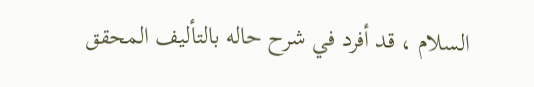السلام ، قد أفرد في شرح حاله بالتأليف المحقق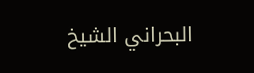البحراني الشيخ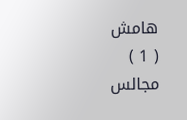هامش
( 1 ) مجالس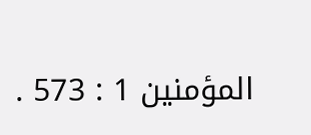المؤمنين 1 : 573 .